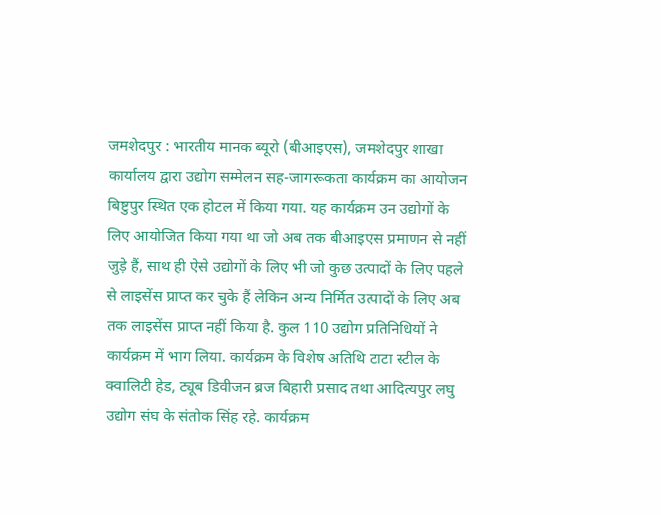जमशेदपुर : भारतीय मानक ब्यूरो (बीआइएस), जमशेदपुर शाखा कार्यालय द्वारा उद्योग सम्मेलन सह-जागरूकता कार्यक्रम का आयोजन बिष्टुपुर स्थित एक होटल में किया गया. यह कार्यक्रम उन उद्योगों के लिए आयोजित किया गया था जो अब तक बीआइएस प्रमाणन से नहीं जुड़े हैं, साथ ही ऐसे उद्योगों के लिए भी जो कुछ उत्पादों के लिए पहले से लाइसेंस प्राप्त कर चुके हैं लेकिन अन्य निर्मित उत्पादों के लिए अब तक लाइसेंस प्राप्त नहीं किया है. कुल 110 उद्योग प्रतिनिधियों ने कार्यक्रम में भाग लिया. कार्यक्रम के विशेष अतिथि टाटा स्टील के क्वालिटी हेड, ट्यूब डिवीजन ब्रज बिहारी प्रसाद तथा आदित्यपुर लघु उद्योग संघ के संतोक सिंह रहे. कार्यक्रम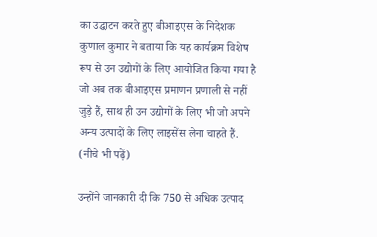का उद्घाटन करते हुए बीआइएस के निदेशक कुणाल कुमार ने बताया कि यह कार्यक्रम विशेष रूप से उन उद्योगों के लिए आयोजित किया गया है जो अब तक बीआइएस प्रमाणन प्रणाली से नहीं जुड़े हैं, साथ ही उन उद्योगों के लिए भी जो अपने अन्य उत्पादों के लिए लाइसेंस लेना चाहते हैं. (नीचे भी पढ़ें)

उन्होंने जानकारी दी कि 750 से अधिक उत्पाद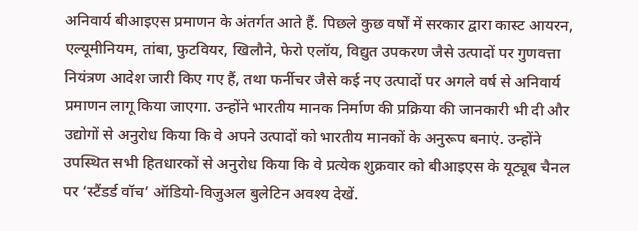अनिवार्य बीआइएस प्रमाणन के अंतर्गत आते हैं. पिछले कुछ वर्षों में सरकार द्वारा कास्ट आयरन, एल्यूमीनियम, तांबा, फुटवियर, खिलौने, फेरो एलॉय, विद्युत उपकरण जैसे उत्पादों पर गुणवत्ता नियंत्रण आदेश जारी किए गए हैं, तथा फर्नीचर जैसे कई नए उत्पादों पर अगले वर्ष से अनिवार्य प्रमाणन लागू किया जाएगा. उन्होंने भारतीय मानक निर्माण की प्रक्रिया की जानकारी भी दी और उद्योगों से अनुरोध किया कि वे अपने उत्पादों को भारतीय मानकों के अनुरूप बनाएं. उन्होंने उपस्थित सभी हितधारकों से अनुरोध किया कि वे प्रत्येक शुक्रवार को बीआइएस के यूट्यूब चैनल पर ‘स्टैंडर्ड वॉच’ ऑडियो-विजुअल बुलेटिन अवश्य देखें.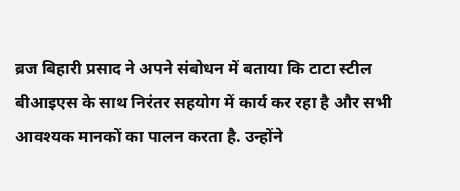ब्रज बिहारी प्रसाद ने अपने संबोधन में बताया कि टाटा स्टील बीआइएस के साथ निरंतर सहयोग में कार्य कर रहा है और सभी आवश्यक मानकों का पालन करता है. उन्होंने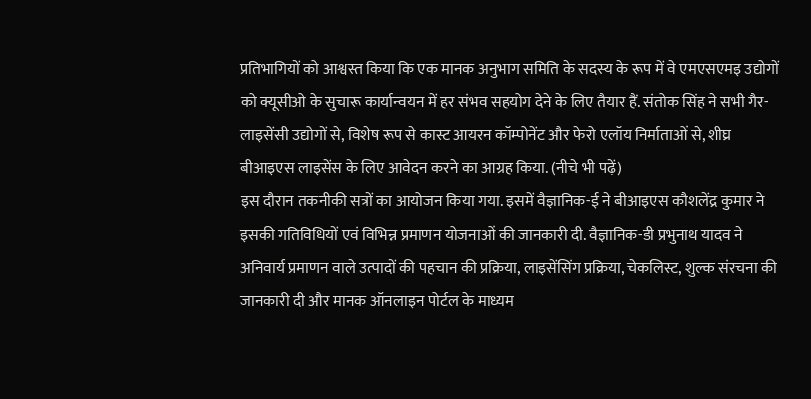प्रतिभागियों को आश्वस्त किया कि एक मानक अनुभाग समिति के सदस्य के रूप में वे एमएसएमइ उद्योगों को क्यूसीओ के सुचारू कार्यान्वयन में हर संभव सहयोग देने के लिए तैयार हैं. संतोक सिंह ने सभी गैर-लाइसेंसी उद्योगों से, विशेष रूप से कास्ट आयरन कॉम्पोनेंट और फेरो एलॉय निर्माताओं से, शीघ्र बीआइएस लाइसेंस के लिए आवेदन करने का आग्रह किया. (नीचे भी पढ़ें)
इस दौरान तकनीकी सत्रों का आयोजन किया गया. इसमें वैज्ञानिक-ई ने बीआइएस कौशलेंद्र कुमार ने इसकी गतिविधियों एवं विभिन्न प्रमाणन योजनाओं की जानकारी दी. वैज्ञानिक-डी प्रभुनाथ यादव ने अनिवार्य प्रमाणन वाले उत्पादों की पहचान की प्रक्रिया, लाइसेंसिंग प्रक्रिया, चेकलिस्ट, शुल्क संरचना की जानकारी दी और मानक ऑनलाइन पोर्टल के माध्यम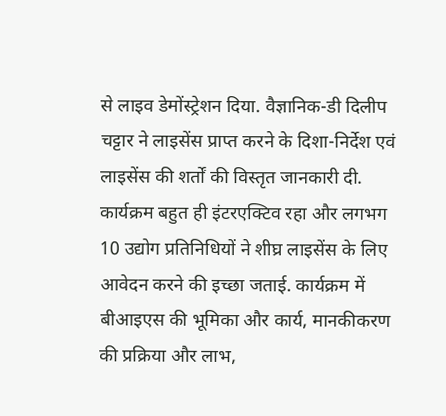से लाइव डेमोंस्ट्रेशन दिया. वैज्ञानिक-डी दिलीप चट्टार ने लाइसेंस प्राप्त करने के दिशा-निर्देश एवं लाइसेंस की शर्तों की विस्तृत जानकारी दी. कार्यक्रम बहुत ही इंटरएक्टिव रहा और लगभग 10 उद्योग प्रतिनिधियों ने शीघ्र लाइसेंस के लिए आवेदन करने की इच्छा जताई. कार्यक्रम में बीआइएस की भूमिका और कार्य, मानकीकरण की प्रक्रिया और लाभ,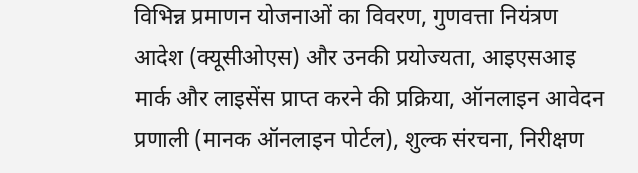विभिन्न प्रमाणन योजनाओं का विवरण, गुणवत्ता नियंत्रण आदेश (क्यूसीओएस) और उनकी प्रयोज्यता, आइएसआइ मार्क और लाइसेंस प्राप्त करने की प्रक्रिया, ऑनलाइन आवेदन प्रणाली (मानक ऑनलाइन पोर्टल), शुल्क संरचना, निरीक्षण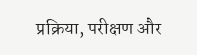प्रक्रिया, परीक्षण और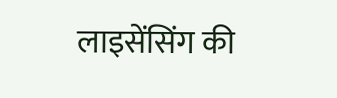लाइसेंसिंग की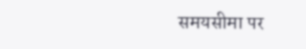समयसीमा पर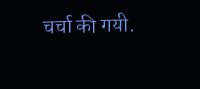चर्चा की गयी.